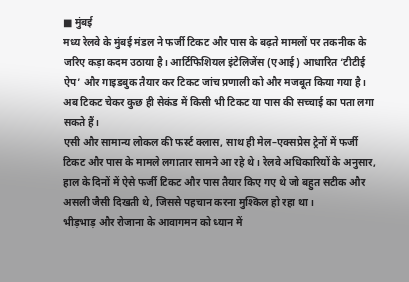■ मुंबई
मध्य रेलवे के मुंबई मंडल ने फर्जी टिकट और पास के बढ़ते मामलों पर तकनीक के जरिए कड़ा कदम उठाया है। आर्टिफिशियल इंटेलिजेंस (एआई) आधारित ‘टीटीई ऐप’ और गाइडबुक तैयार कर टिकट जांच प्रणाली को और मजबूत किया गया है। अब टिकट चेकर कुछ ही सेकंड में किसी भी टिकट या पास की सच्चाई का पता लगा सकते हैं।
एसी और सामान्य लोकल की फर्स्ट क्लास, साथ ही मेल–एक्सप्रेस ट्रेनों में फर्जी टिकट और पास के मामले लगातार सामने आ रहे थे। रेलवे अधिकारियों के अनुसार, हाल के दिनों में ऐसे फर्जी टिकट और पास तैयार किए गए थे जो बहुत सटीक और असली जैसी दिखती थे, जिससे पहचान करना मुश्किल हो रहा था।
भीड़भाड़ और रोजाना के आवागमन को ध्यान में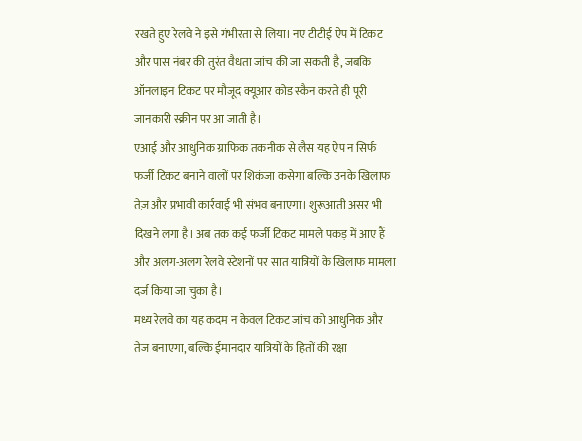रखते हुए रेलवे ने इसे गंभीरता से लिया। नए टीटीई ऐप में टिकट और पास नंबर की तुरंत वैधता जांच की जा सकती है, जबकि ऑनलाइन टिकट पर मौजूद क्यूआर कोड स्कैन करते ही पूरी जानकारी स्क्रीन पर आ जाती है।
एआई और आधुनिक ग्राफिक तकनीक से लैस यह ऐप न सिर्फ फर्जी टिकट बनाने वालों पर शिकंजा कसेगा बल्कि उनके खिलाफ तेज़ और प्रभावी कार्रवाई भी संभव बनाएगा। शुरूआती असर भी दिखने लगा है। अब तक कई फर्जी टिकट मामले पकड़ में आए हैं और अलग-अलग रेलवे स्टेशनों पर सात यात्रियों के खिलाफ मामला दर्ज किया जा चुका है।
मध्य रेलवे का यह कदम न केवल टिकट जांच को आधुनिक और तेज बनाएगा, बल्कि ईमानदार यात्रियों के हितों की रक्षा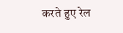करते हुए रेल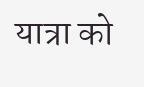यात्रा को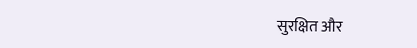सुरक्षित और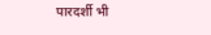पारदर्शी भी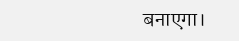बनाएगा।